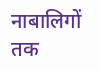नाबालिगों तक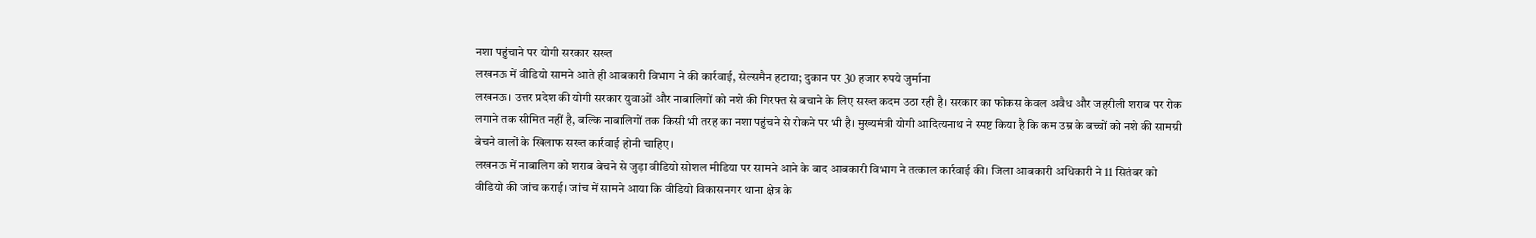नशा पहुंचाने पर योगी सरकार सख्त
लखनऊ में वीडियो सामने आते ही आबकारी विभाग ने की कार्रवाई, सेल्समैन हटाया; दुकान पर 30 हजार रुपये जुर्माना
लखनऊ। उत्तर प्रदेश की योगी सरकार युवाओं और नाबालिगों को नशे की गिरफ्त से बचाने के लिए सख्त कदम उठा रही है। सरकार का फोकस केवल अवैध और जहरीली शराब पर रोक लगाने तक सीमित नहीं है, बल्कि नाबालिगों तक किसी भी तरह का नशा पहुंचने से रोकने पर भी है। मुख्यमंत्री योगी आदित्यनाथ ने स्पष्ट किया है कि कम उम्र के बच्चों को नशे की सामग्री बेचने वालों के खिलाफ सख्त कार्रवाई होनी चाहिए।
लखनऊ में नाबालिग को शराब बेचने से जुड़ा वीडियो सोशल मीडिया पर सामने आने के बाद आबकारी विभाग ने तत्काल कार्रवाई की। जिला आबकारी अधिकारी ने 11 सितंबर को वीडियो की जांच कराई। जांच में सामने आया कि वीडियो विकासनगर थाना क्षेत्र के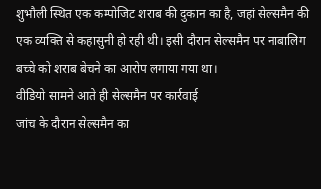शुभौली स्थित एक कम्पोजिट शराब की दुकान का है, जहां सेल्समैन की एक व्यक्ति से कहासुनी हो रही थी। इसी दौरान सेल्समैन पर नाबालिग बच्चे को शराब बेचने का आरोप लगाया गया था।
वीडियो सामने आते ही सेल्समैन पर कार्रवाई
जांच के दौरान सेल्समैन का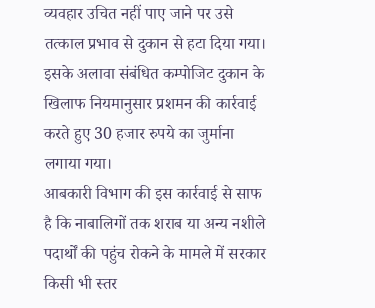व्यवहार उचित नहीं पाए जाने पर उसे तत्काल प्रभाव से दुकान से हटा दिया गया। इसके अलावा संबंधित कम्पोजिट दुकान के खिलाफ नियमानुसार प्रशमन की कार्रवाई करते हुए 30 हजार रुपये का जुर्माना लगाया गया।
आबकारी विभाग की इस कार्रवाई से साफ है कि नाबालिगों तक शराब या अन्य नशीले पदार्थों की पहुंच रोकने के मामले में सरकार किसी भी स्तर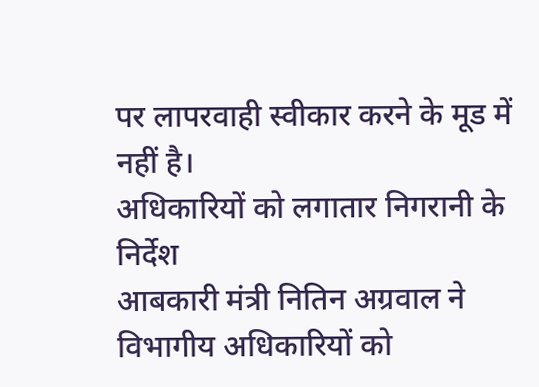पर लापरवाही स्वीकार करने के मूड में नहीं है।
अधिकारियों को लगातार निगरानी के निर्देश
आबकारी मंत्री नितिन अग्रवाल ने विभागीय अधिकारियों को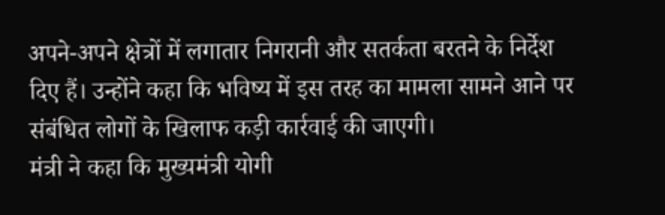अपने-अपने क्षेत्रों में लगातार निगरानी और सतर्कता बरतने के निर्देश दिए हैं। उन्होंने कहा कि भविष्य में इस तरह का मामला सामने आने पर संबंधित लोगों के खिलाफ कड़ी कार्रवाई की जाएगी।
मंत्री ने कहा कि मुख्यमंत्री योगी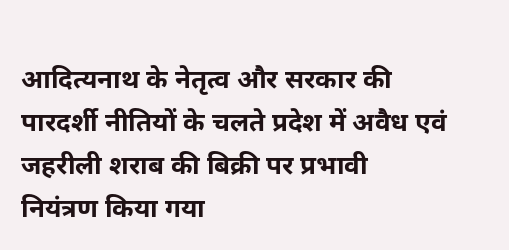आदित्यनाथ के नेतृत्व और सरकार की पारदर्शी नीतियों के चलते प्रदेश में अवैध एवं जहरीली शराब की बिक्री पर प्रभावी नियंत्रण किया गया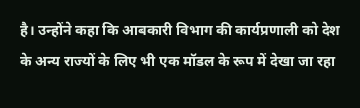है। उन्होंने कहा कि आबकारी विभाग की कार्यप्रणाली को देश के अन्य राज्यों के लिए भी एक मॉडल के रूप में देखा जा रहा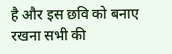है और इस छवि को बनाए रखना सभी की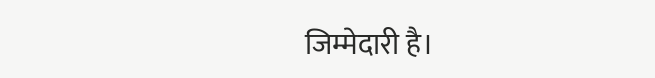जिम्मेदारी है।